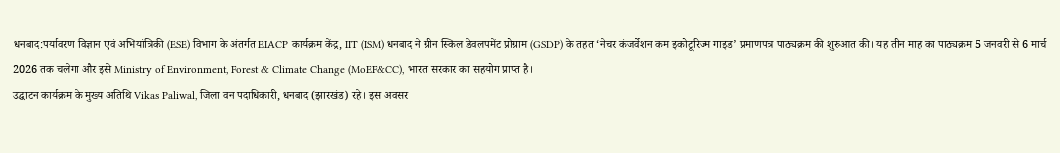धनबाद:पर्यावरण विज्ञान एवं अभियांत्रिकी (ESE) विभाग के अंतर्गत EIACP कार्यक्रम केंद्र, IIT (ISM) धनबाद ने ग्रीन स्किल डेवलपमेंट प्रोग्राम (GSDP) के तहत ‘नेचर कंजर्वेशन कम इकोटूरिज्म गाइड’ प्रमाणपत्र पाठ्यक्रम की शुरुआत की। यह तीन माह का पाठ्यक्रम 5 जनवरी से 6 मार्च 2026 तक चलेगा और इसे Ministry of Environment, Forest & Climate Change (MoEF&CC), भारत सरकार का सहयोग प्राप्त है।
उद्घाटन कार्यक्रम के मुख्य अतिथि Vikas Paliwal, जिला वन पदाधिकारी, धनबाद (झारखंड) रहे। इस अवसर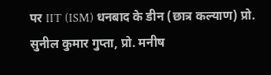पर IIT (ISM) धनबाद के डीन (छात्र कल्याण) प्रो. सुनील कुमार गुप्ता, प्रो. मनीष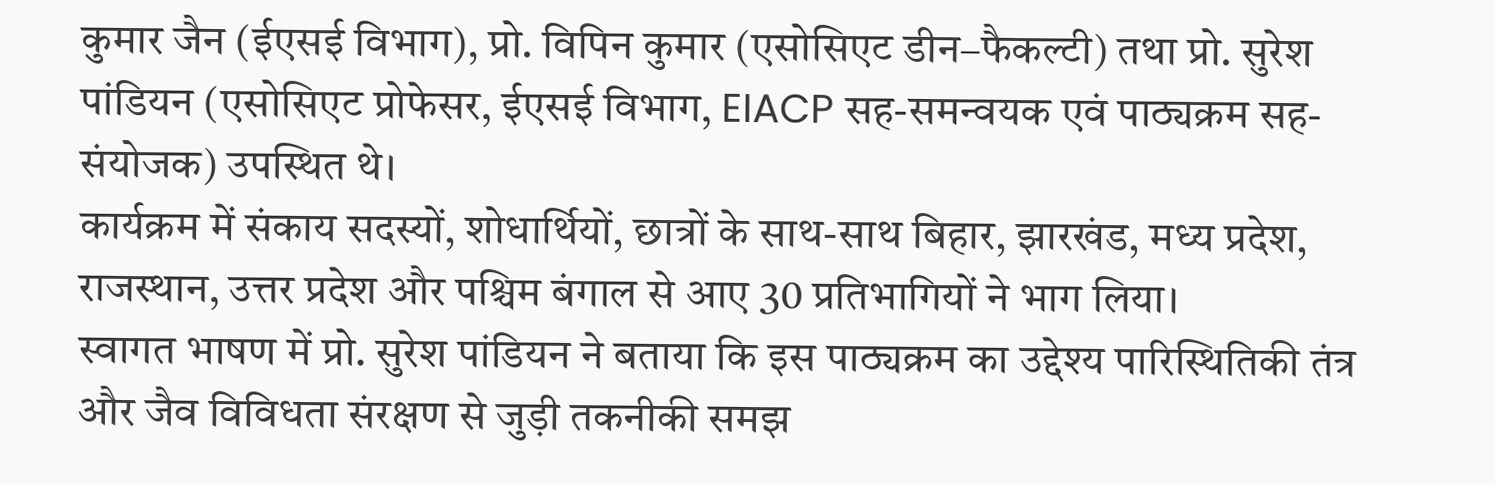कुमार जैन (ईएसई विभाग), प्रो. विपिन कुमार (एसोसिएट डीन–फैकल्टी) तथा प्रो. सुरेश पांडियन (एसोसिएट प्रोफेसर, ईएसई विभाग, EIACP सह-समन्वयक एवं पाठ्यक्रम सह-संयोजक) उपस्थित थे।
कार्यक्रम में संकाय सदस्यों, शोधार्थियों, छात्रों के साथ-साथ बिहार, झारखंड, मध्य प्रदेश, राजस्थान, उत्तर प्रदेश और पश्चिम बंगाल से आए 30 प्रतिभागियों ने भाग लिया।
स्वागत भाषण में प्रो. सुरेश पांडियन ने बताया कि इस पाठ्यक्रम का उद्देश्य पारिस्थितिकी तंत्र और जैव विविधता संरक्षण से जुड़ी तकनीकी समझ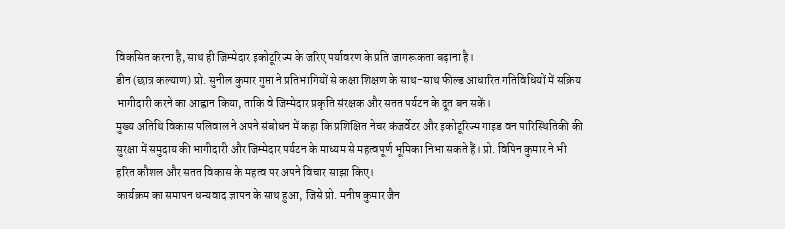विकसित करना है, साथ ही जिम्मेदार इकोटूरिज्म के जरिए पर्यावरण के प्रति जागरूकता बढ़ाना है।
डीन (छात्र कल्याण) प्रो. सुनील कुमार गुप्ता ने प्रतिभागियों से कक्षा शिक्षण के साथ-साथ फील्ड आधारित गतिविधियों में सक्रिय भागीदारी करने का आह्वान किया, ताकि वे जिम्मेदार प्रकृति संरक्षक और सतत पर्यटन के दूत बन सकें।
मुख्य अतिथि विकास पलिवाल ने अपने संबोधन में कहा कि प्रशिक्षित नेचर कंजर्वेटर और इकोटूरिज्म गाइड वन पारिस्थितिकी की सुरक्षा में समुदाय की भागीदारी और जिम्मेदार पर्यटन के माध्यम से महत्वपूर्ण भूमिका निभा सकते हैं। प्रो. विपिन कुमार ने भी हरित कौशल और सतत विकास के महत्व पर अपने विचार साझा किए।
कार्यक्रम का समापन धन्यवाद ज्ञापन के साथ हुआ, जिसे प्रो. मनीष कुमार जैन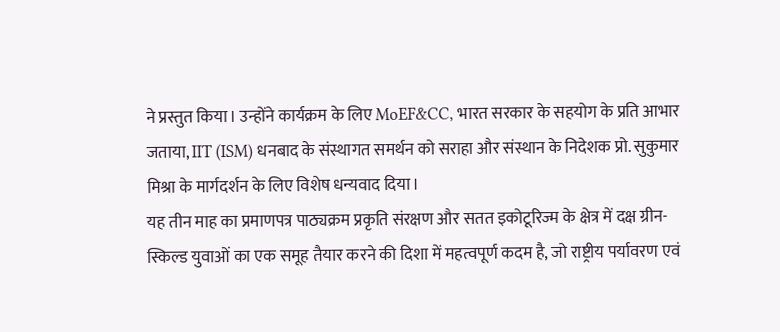ने प्रस्तुत किया। उन्होंने कार्यक्रम के लिए MoEF&CC, भारत सरकार के सहयोग के प्रति आभार जताया, IIT (ISM) धनबाद के संस्थागत समर्थन को सराहा और संस्थान के निदेशक प्रो. सुकुमार मिश्रा के मार्गदर्शन के लिए विशेष धन्यवाद दिया।
यह तीन माह का प्रमाणपत्र पाठ्यक्रम प्रकृति संरक्षण और सतत इकोटूरिज्म के क्षेत्र में दक्ष ग्रीन-स्किल्ड युवाओं का एक समूह तैयार करने की दिशा में महत्वपूर्ण कदम है, जो राष्ट्रीय पर्यावरण एवं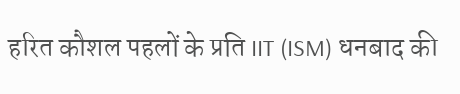हरित कौशल पहलों के प्रति IIT (ISM) धनबाद की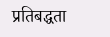प्रतिबद्धता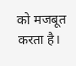को मजबूत करता है।